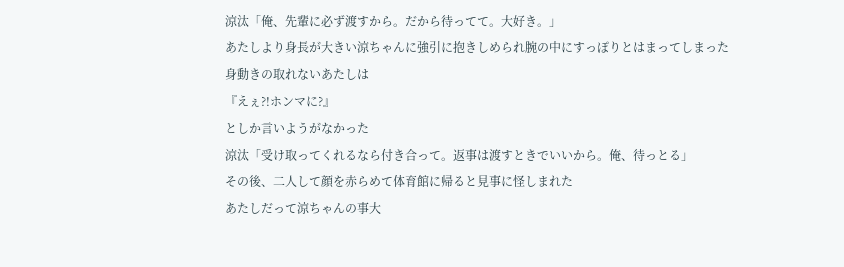涼汰「俺、先輩に必ず渡すから。だから待ってて。大好き。」
あたしより身長が大きい涼ちゃんに強引に抱きしめられ腕の中にすっぽりとはまってしまった
身動きの取れないあたしは
『えぇ?!ホンマに?』
としか言いようがなかった
涼汰「受け取ってくれるなら付き合って。返事は渡すときでいいから。俺、待っとる」
その後、二人して顔を赤らめて体育館に帰ると見事に怪しまれた
あたしだって涼ちゃんの事大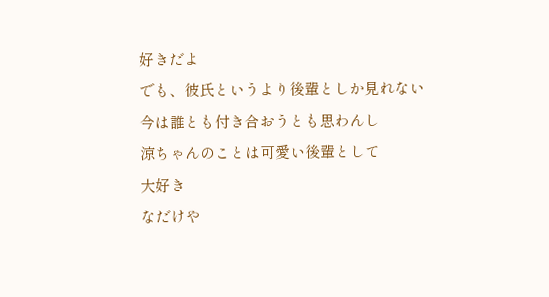好きだよ
でも、彼氏というより後輩としか見れない
今は誰とも付き合おうとも思わんし
涼ちゃんのことは可愛い後輩として
大好き
なだけや